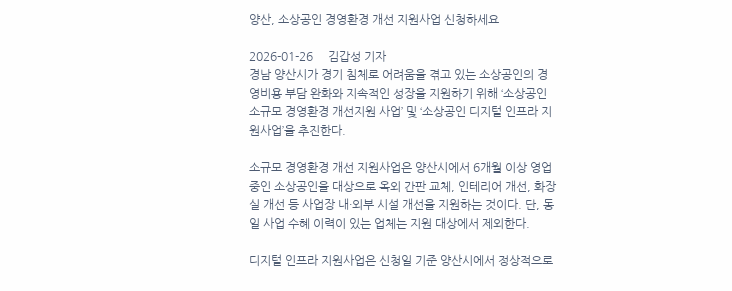양산, 소상공인 경영환경 개선 지원사업 신청하세요

2026-01-26     김갑성 기자
경남 양산시가 경기 침체로 어려움을 겪고 있는 소상공인의 경영비용 부담 완화와 지속적인 성장을 지원하기 위해 ‘소상공인 소규모 경영환경 개선지원 사업’ 및 ‘소상공인 디지털 인프라 지원사업’을 추진한다.

소규모 경영환경 개선 지원사업은 양산시에서 6개월 이상 영업 중인 소상공인을 대상으로 옥외 간판 교체, 인테리어 개선, 화장실 개선 등 사업장 내·외부 시설 개선을 지원하는 것이다. 단, 동일 사업 수혜 이력이 있는 업체는 지원 대상에서 제외한다.

디지털 인프라 지원사업은 신청일 기준 양산시에서 정상적으로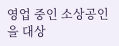영업 중인 소상공인을 대상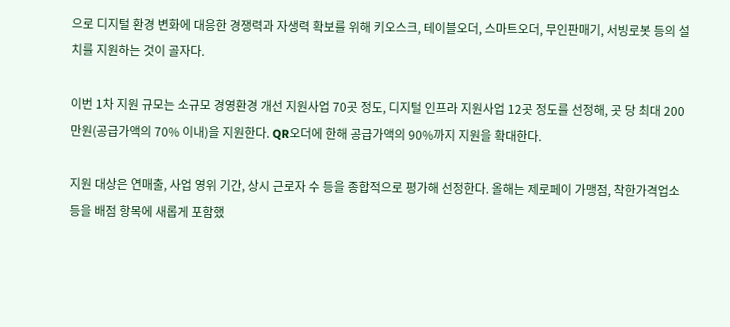으로 디지털 환경 변화에 대응한 경쟁력과 자생력 확보를 위해 키오스크, 테이블오더, 스마트오더, 무인판매기, 서빙로봇 등의 설치를 지원하는 것이 골자다.

이번 1차 지원 규모는 소규모 경영환경 개선 지원사업 70곳 정도, 디지털 인프라 지원사업 12곳 정도를 선정해, 곳 당 최대 200만원(공급가액의 70% 이내)을 지원한다. QR오더에 한해 공급가액의 90%까지 지원을 확대한다.

지원 대상은 연매출, 사업 영위 기간, 상시 근로자 수 등을 종합적으로 평가해 선정한다. 올해는 제로페이 가맹점, 착한가격업소 등을 배점 항목에 새롭게 포함했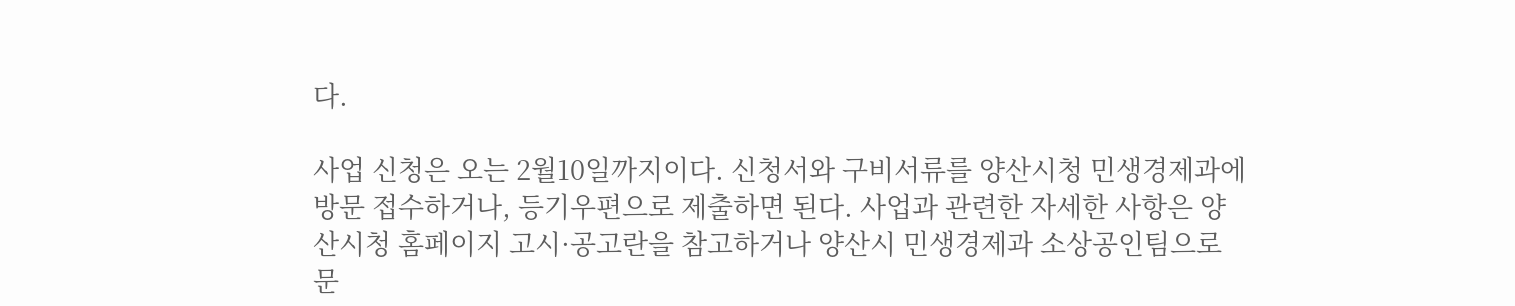다.

사업 신청은 오는 2월10일까지이다. 신청서와 구비서류를 양산시청 민생경제과에 방문 접수하거나, 등기우편으로 제출하면 된다. 사업과 관련한 자세한 사항은 양산시청 홈페이지 고시·공고란을 참고하거나 양산시 민생경제과 소상공인팀으로 문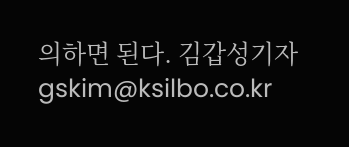의하면 된다. 김갑성기자 gskim@ksilbo.co.kr